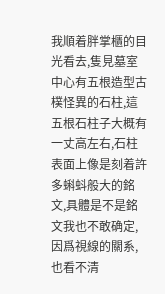我順着胖掌櫃的目光看去,隻見墓室中心有五根造型古樸怪異的石柱,這五根石柱子大概有一丈高左右,石柱表面上像是刻着許多蝌蚪般大的銘文,具體是不是銘文我也不敢确定,因爲視線的關系,也看不清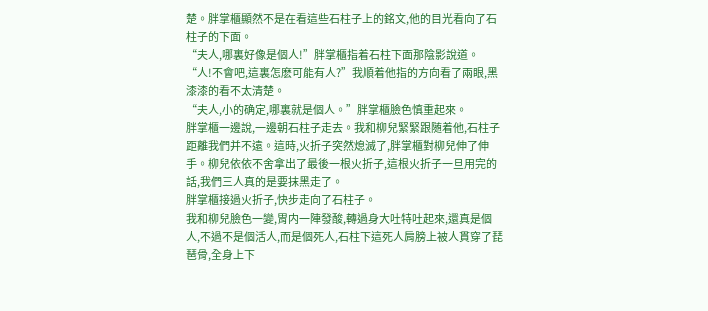楚。胖掌櫃顯然不是在看這些石柱子上的銘文,他的目光看向了石柱子的下面。
“夫人,哪裏好像是個人!”胖掌櫃指着石柱下面那陰影說道。
“人!不會吧,這裏怎麽可能有人?”我順着他指的方向看了兩眼,黑漆漆的看不太清楚。
“夫人,小的确定,哪裏就是個人。”胖掌櫃臉色慎重起來。
胖掌櫃一邊說,一邊朝石柱子走去。我和柳兒緊緊跟随着他,石柱子距離我們并不遠。這時,火折子突然熄滅了,胖掌櫃對柳兒伸了伸手。柳兒依依不舍拿出了最後一根火折子,這根火折子一旦用完的話,我們三人真的是要抹黑走了。
胖掌櫃接過火折子,快步走向了石柱子。
我和柳兒臉色一變,胃内一陣發酸,轉過身大吐特吐起來,還真是個人,不過不是個活人,而是個死人,石柱下這死人肩膀上被人貫穿了琵琶骨,全身上下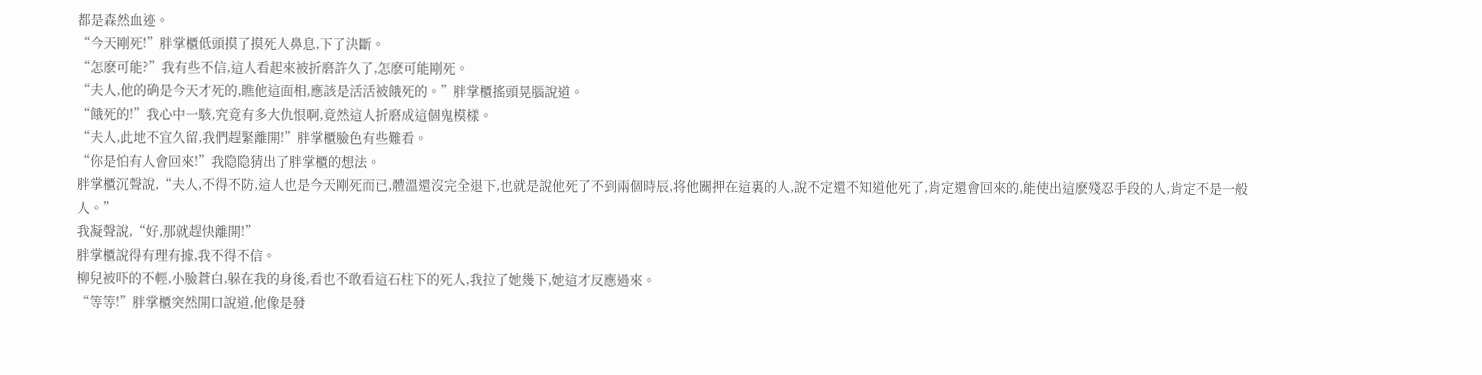都是森然血迹。
“今天剛死!”胖掌櫃低頭摸了摸死人鼻息,下了決斷。
“怎麽可能?”我有些不信,這人看起來被折磨許久了,怎麽可能剛死。
“夫人,他的确是今天才死的,瞧他這面相,應該是活活被餓死的。”胖掌櫃搖頭晃腦說道。
“餓死的!”我心中一駭,究竟有多大仇恨啊,竟然這人折磨成這個鬼模樣。
“夫人,此地不宜久留,我們趕緊離開!”胖掌櫃臉色有些難看。
“你是怕有人會回來!”我隐隐猜出了胖掌櫃的想法。
胖掌櫃沉聲說,“夫人,不得不防,這人也是今天剛死而已,體溫還沒完全退下,也就是說他死了不到兩個時辰,将他關押在這裏的人,說不定還不知道他死了,肯定還會回來的,能使出這麽殘忍手段的人,肯定不是一般人。”
我凝聲說,“好,那就趕快離開!”
胖掌櫃說得有理有據,我不得不信。
柳兒被吓的不輕,小臉蒼白,躲在我的身後,看也不敢看這石柱下的死人,我拉了她幾下,她這才反應過來。
“等等!”胖掌櫃突然開口說道,他像是發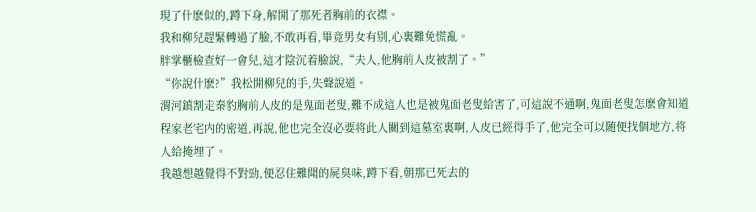現了什麽似的,蹲下身,解開了那死者胸前的衣襟。
我和柳兒趕緊轉過了臉,不敢再看,畢竟男女有别,心裏難免慌亂。
胖掌櫃檢查好一會兒,這才陰沉着臉說,“夫人,他胸前人皮被割了。”
“你說什麽?”我松開柳兒的手,失聲說道。
渭河鎮割走秦豹胸前人皮的是鬼面老叟,難不成這人也是被鬼面老叟給害了,可這說不通啊,鬼面老叟怎麽會知道程家老宅内的密道,再說,他也完全沒必要将此人關到這墓室裏啊,人皮已經得手了,他完全可以随便找個地方,将人給掩埋了。
我越想越覺得不對勁,便忍住難聞的屍臭味,蹲下看,朝那已死去的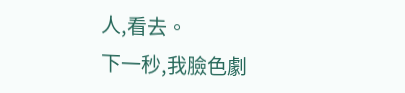人,看去。
下一秒,我臉色劇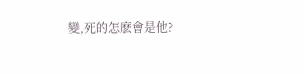變,死的怎麽會是他?